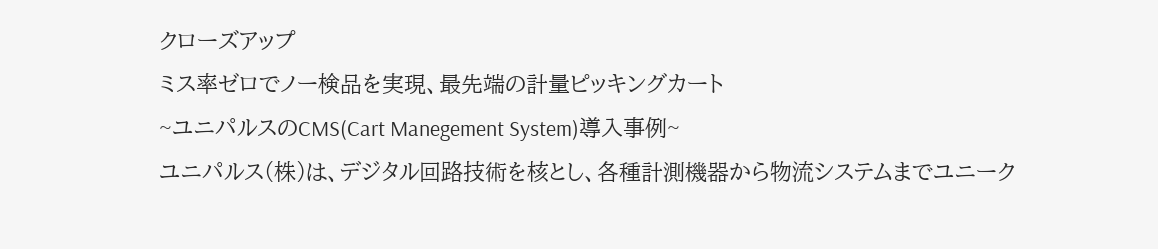クローズアップ
ミス率ゼロでノー検品を実現、最先端の計量ピッキングカート
~ユニパルスのCMS(Cart Manegement System)導入事例~
ユニパルス(株)は、デジタル回路技術を核とし、各種計測機器から物流システムまでユニーク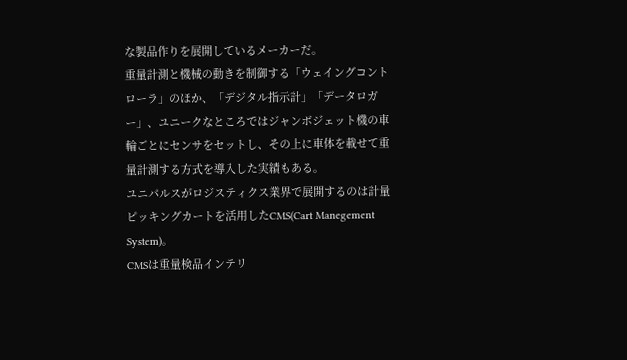な製品作りを展開しているメーカーだ。
重量計測と機械の動きを制御する「ウェイングコントローラ」のほか、「デジタル指示計」「データロガー」、ユニークなところではジャンボジェット機の車輪ごとにセンサをセットし、その上に車体を載せて重量計測する方式を導入した実績もある。
ユニパルスがロジスティクス業界で展開するのは計量ピッキングカートを活用したCMS(Cart Manegement System)。
CMSは重量検品インテリ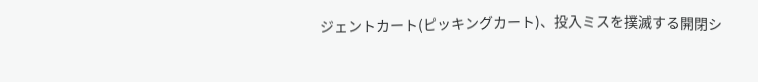ジェントカート(ピッキングカート)、投入ミスを撲滅する開閉シ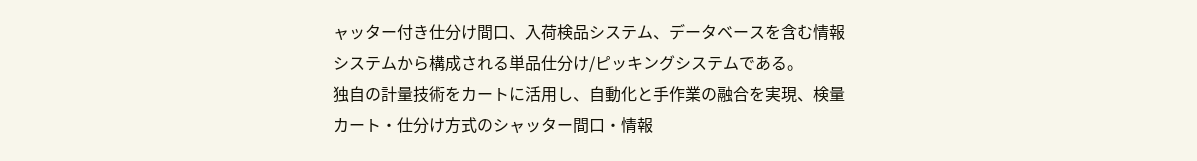ャッター付き仕分け間口、入荷検品システム、データベースを含む情報システムから構成される単品仕分け/ピッキングシステムである。
独自の計量技術をカートに活用し、自動化と手作業の融合を実現、検量カート・仕分け方式のシャッター間口・情報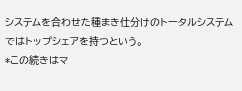システムを合わせた種まき仕分けのトータルシステムではトップシェアを持つという。
*この続きはマ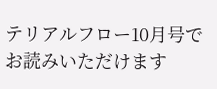テリアルフロー10月号でお読みいただけます